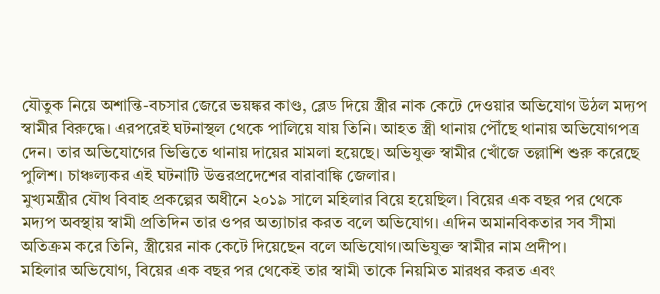যৌতুক নিয়ে অশান্তি-বচসার জেরে ভয়ঙ্কর কাণ্ড, ব্লেড দিয়ে স্ত্রীর নাক কেটে দেওয়ার অভিযোগ উঠল মদ্যপ স্বামীর বিরুদ্ধে। এরপরেই ঘটনাস্থল থেকে পালিয়ে যায় তিনি। আহত স্ত্রী থানায় পৌঁছে থানায় অভিযোগপত্র দেন। তার অভিযোগের ভিত্তিতে থানায় দায়ের মামলা হয়েছে। অভিযুক্ত স্বামীর খোঁজে তল্লাশি শুরু করেছে পুলিশ। চাঞ্চল্যকর এই ঘটনাটি উত্তরপ্রদেশের বারাবাঙ্কি জেলার।
মুখ্যমন্ত্রীর যৌথ বিবাহ প্রকল্পের অধীনে ২০১৯ সালে মহিলার বিয়ে হয়েছিল। বিয়ের এক বছর পর থেকে মদ্যপ অবস্থায় স্বামী প্রতিদিন তার ওপর অত্যাচার করত বলে অভিযোগ। এদিন অমানবিকতার সব সীমা অতিক্রম করে তিনি, স্ত্রীয়ের নাক কেটে দিয়েছেন বলে অভিযোগ।অভিযুক্ত স্বামীর নাম প্রদীপ।
মহিলার অভিযোগ, বিয়ের এক বছর পর থেকেই তার স্বামী তাকে নিয়মিত মারধর করত এবং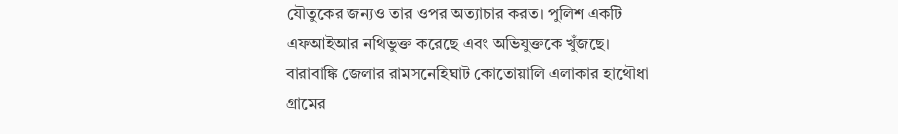যৌতুকের জন্যও তার ওপর অত্যাচার করত। পুলিশ একটি এফআইআর নথিভুক্ত করেছে এবং অভিযুক্তকে খুঁজছে।
বারাবাঙ্কি জেলার রামসনেহিঘাট কোতোয়ালি এলাকার হাথৌধা গ্রামের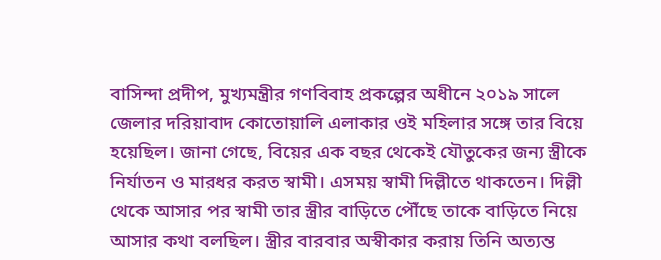বাসিন্দা প্রদীপ, মুখ্যমন্ত্রীর গণবিবাহ প্রকল্পের অধীনে ২০১৯ সালে জেলার দরিয়াবাদ কোতোয়ালি এলাকার ওই মহিলার সঙ্গে তার বিয়ে হয়েছিল। জানা গেছে, বিয়ের এক বছর থেকেই যৌতুকের জন্য স্ত্রীকে নির্যাতন ও মারধর করত স্বামী। এসময় স্বামী দিল্লীতে থাকতেন। দিল্লী থেকে আসার পর স্বামী তার স্ত্রীর বাড়িতে পৌঁছে তাকে বাড়িতে নিয়ে আসার কথা বলছিল। স্ত্রীর বারবার অস্বীকার করায় তিনি অত্যন্ত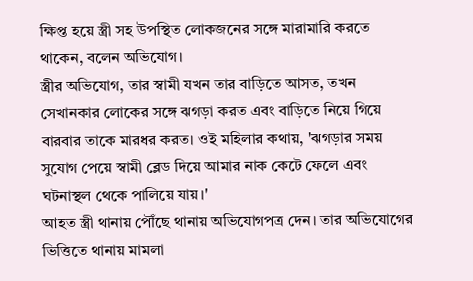ক্ষিপ্ত হয়ে স্ত্রী সহ উপস্থিত লোকজনের সঙ্গে মারামারি করতে থাকেন, বলেন অভিযোগ।
স্ত্রীর অভিযোগ, তার স্বামী যখন তার বাড়িতে আসত, তখন সেখানকার লোকের সঙ্গে ঝগড়া করত এবং বাড়িতে নিয়ে গিয়ে বারবার তাকে মারধর করত। ওই মহিলার কথায়, 'ঝগড়ার সময় সুযোগ পেয়ে স্বামী ব্লেড দিয়ে আমার নাক কেটে ফেলে এবং ঘটনাস্থল থেকে পালিয়ে যায়।'
আহত স্ত্রী থানায় পৌঁছে থানায় অভিযোগপত্র দেন। তার অভিযোগের ভিত্তিতে থানায় মামলা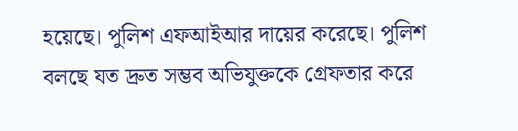হয়েছে। পুলিশ এফআইআর দায়ের করেছে। পুলিশ বলছে যত দ্রুত সম্ভব অভিযুক্তকে গ্রেফতার করে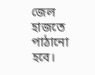জেল হাজতে পাঠানো হবে।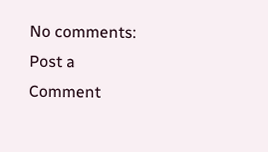No comments:
Post a Comment